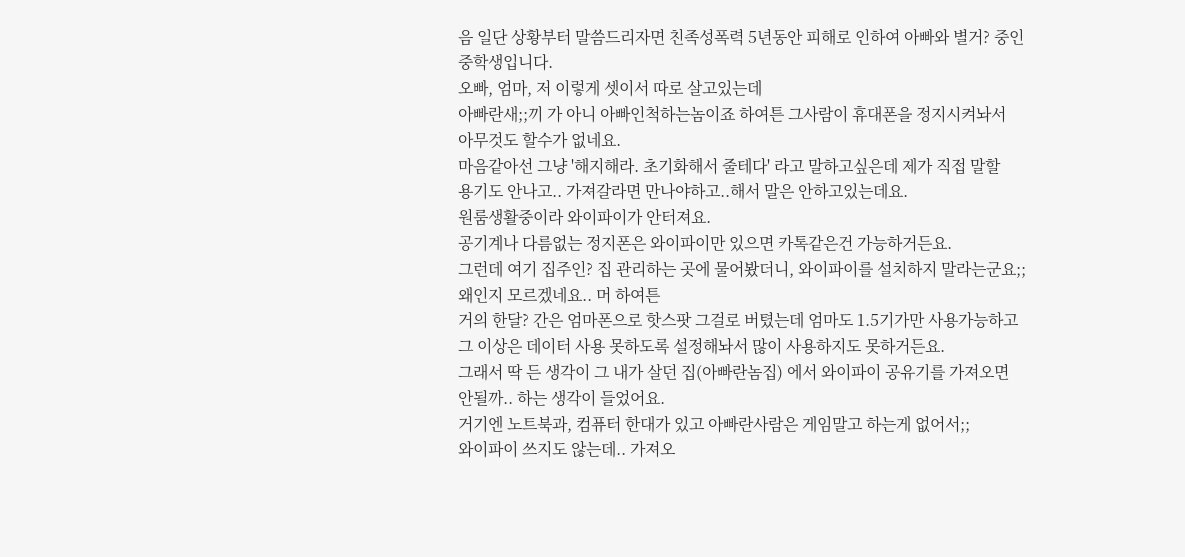음 일단 상황부터 말씀드리자면 친족성폭력 5년동안 피해로 인하여 아빠와 별거? 중인
중학생입니다.
오빠, 엄마, 저 이렇게 셋이서 따로 살고있는데
아빠란새;;끼 가 아니 아빠인척하는놈이죠 하여튼 그사람이 휴대폰을 정지시켜놔서
아무것도 할수가 없네요.
마음같아선 그냥 '해지해라. 초기화해서 줄테다' 라고 말하고싶은데 제가 직접 말할
용기도 안나고.. 가져갈라면 만나야하고..해서 말은 안하고있는데요.
원룸생활중이라 와이파이가 안터져요.
공기계나 다름없는 정지폰은 와이파이만 있으면 카톡같은건 가능하거든요.
그런데 여기 집주인? 집 관리하는 곳에 물어봤더니, 와이파이를 설치하지 말라는군요;;
왜인지 모르겠네요.. 머 하여튼
거의 한달? 간은 엄마폰으로 핫스팟 그걸로 버텼는데 엄마도 1.5기가만 사용가능하고
그 이상은 데이터 사용 못하도록 설정해놔서 많이 사용하지도 못하거든요.
그래서 딱 든 생각이 그 내가 살던 집(아빠란놈집) 에서 와이파이 공유기를 가져오면
안될까.. 하는 생각이 들었어요.
거기엔 노트북과, 컴퓨터 한대가 있고 아빠란사람은 게임말고 하는게 없어서;;
와이파이 쓰지도 않는데.. 가져오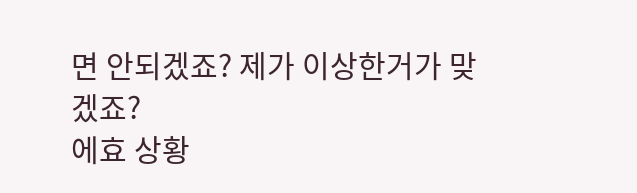면 안되겠죠? 제가 이상한거가 맞겠죠?
에효 상황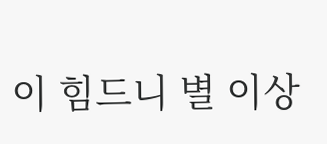이 힘드니 별 이상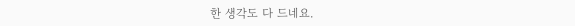한 생각도 다 드네요.